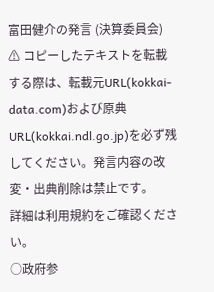富田健介の発言 (決算委員会)
⚠ コピーしたテキストを転載する際は、転載元URL(kokkai-data.com)および原典URL(kokkai.ndl.go.jp)を必ず残してください。発言内容の改変・出典削除は禁止です。
詳細は利用規約をご確認ください。
○政府参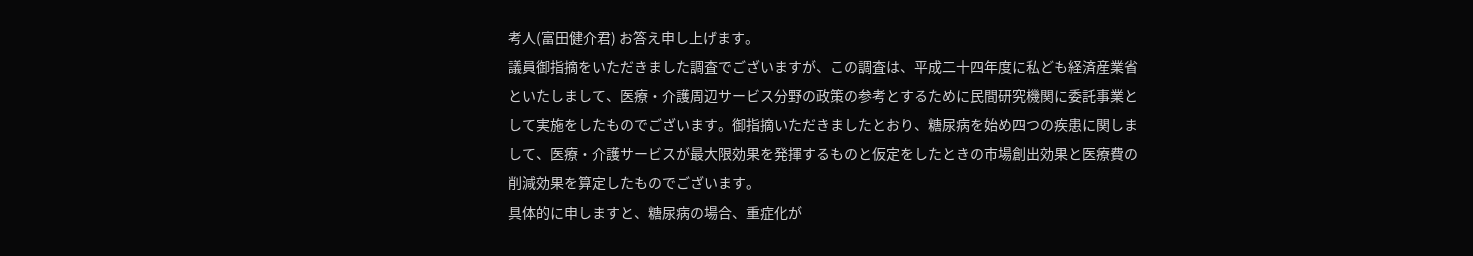考人(富田健介君) お答え申し上げます。
議員御指摘をいただきました調査でございますが、この調査は、平成二十四年度に私ども経済産業省といたしまして、医療・介護周辺サービス分野の政策の参考とするために民間研究機関に委託事業として実施をしたものでございます。御指摘いただきましたとおり、糖尿病を始め四つの疾患に関しまして、医療・介護サービスが最大限効果を発揮するものと仮定をしたときの市場創出効果と医療費の削減効果を算定したものでございます。
具体的に申しますと、糖尿病の場合、重症化が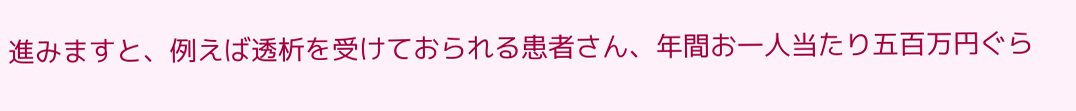進みますと、例えば透析を受けておられる患者さん、年間お一人当たり五百万円ぐら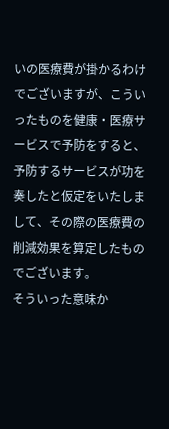いの医療費が掛かるわけでございますが、こういったものを健康・医療サービスで予防をすると、予防するサービスが功を奏したと仮定をいたしまして、その際の医療費の削減効果を算定したものでございます。
そういった意味か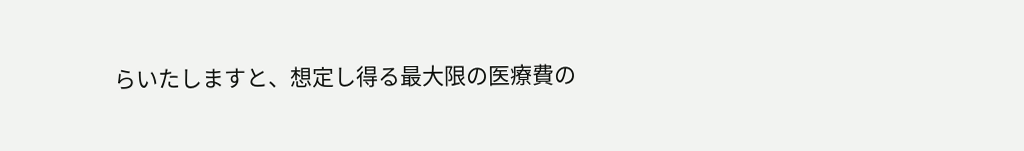らいたしますと、想定し得る最大限の医療費の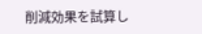削減効果を試算し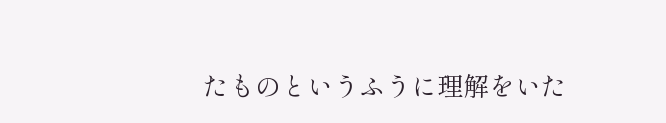たものというふうに理解をいた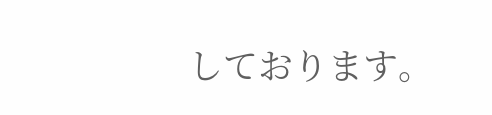しております。